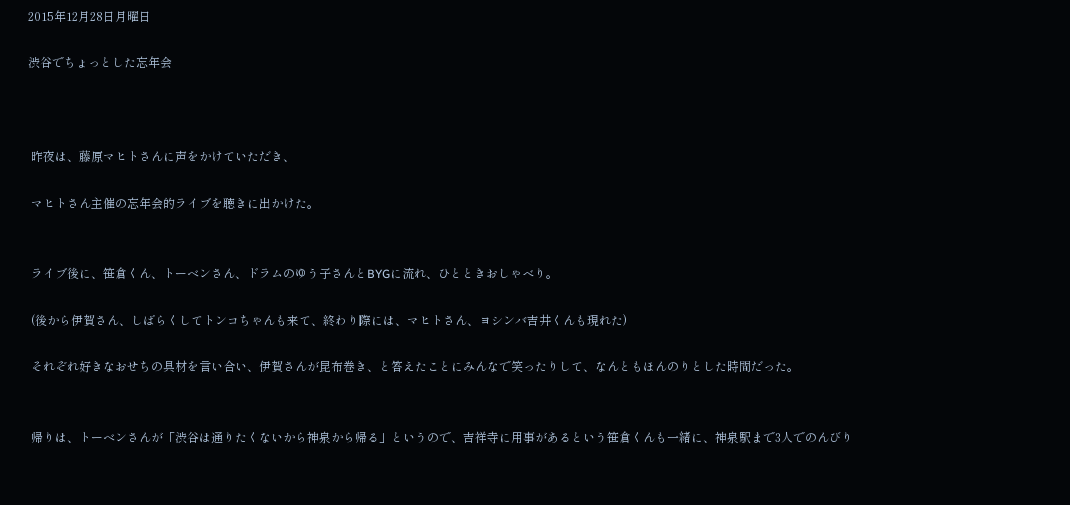2015年12月28日月曜日

渋谷でちょっとした忘年会



 昨夜は、藤原マヒトさんに声をかけていただき、

 マヒトさん主催の忘年会的ライブを聴きに出かけた。


 ライブ後に、笹倉くん、トーベンさん、ドラムのゆう子さんとBYGに流れ、ひとときおしゃべり。

 (後から伊賀さん、しばらくしてトンコちゃんも来て、終わり際には、マヒトさん、ヨシンバ吉井くんも現れた)

 それぞれ好きなおせちの具材を言い合い、伊賀さんが昆布巻き、と答えたことにみんなで笑ったりして、なんともほんのりとした時間だった。


 帰りは、トーベンさんが「渋谷は通りたくないから神泉から帰る」というので、吉祥寺に用事があるという笹倉くんも一緒に、神泉駅まで3人でのんびり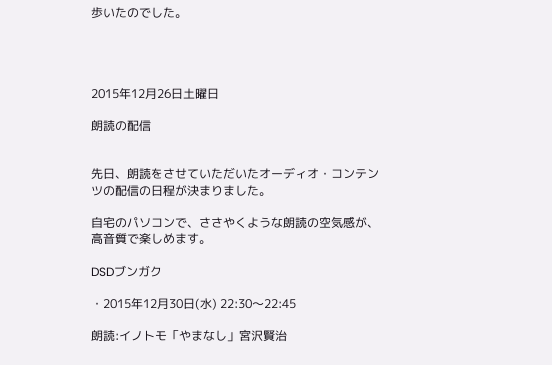歩いたのでした。




2015年12月26日土曜日

朗読の配信


先日、朗読をさせていただいたオーディオ・コンテンツの配信の日程が決まりました。

自宅のパソコンで、ささやくような朗読の空気感が、高音質で楽しめます。

DSDブンガク

・2015年12月30日(水) 22:30〜22:45

朗読:イノトモ「やまなし」宮沢賢治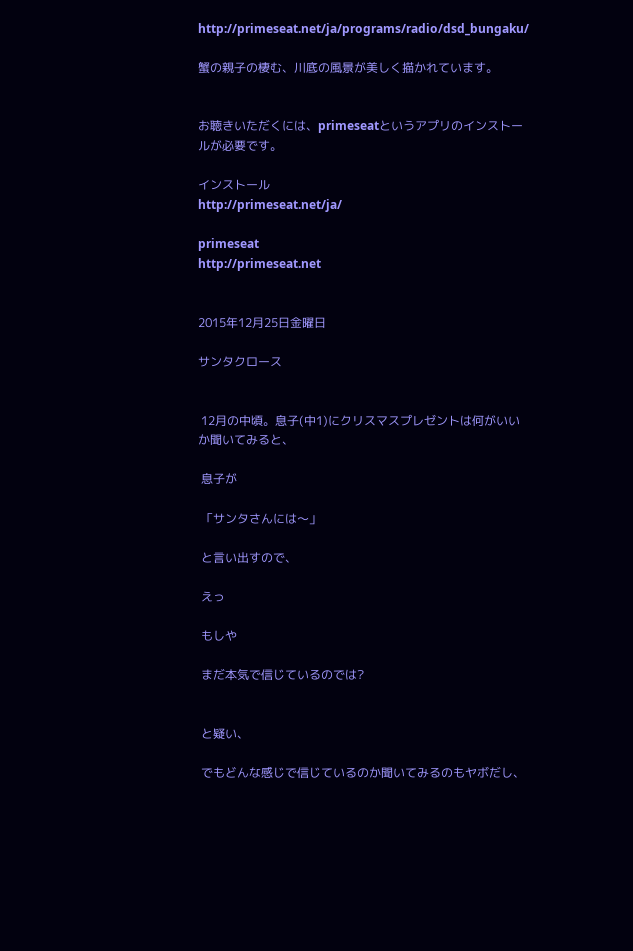http://primeseat.net/ja/programs/radio/dsd_bungaku/

蟹の親子の棲む、川底の風景が美しく描かれています。


お聴きいただくには、primeseatというアプリのインストールが必要です。

インストール
http://primeseat.net/ja/

primeseat
http://primeseat.net


2015年12月25日金曜日

サンタクロース


 12月の中頃。息子(中1)にクリスマスプレゼントは何がいいか聞いてみると、

 息子が

 「サンタさんには〜」

 と言い出すので、

 えっ

 もしや

 まだ本気で信じているのでは?


 と疑い、

 でもどんな感じで信じているのか聞いてみるのもヤボだし、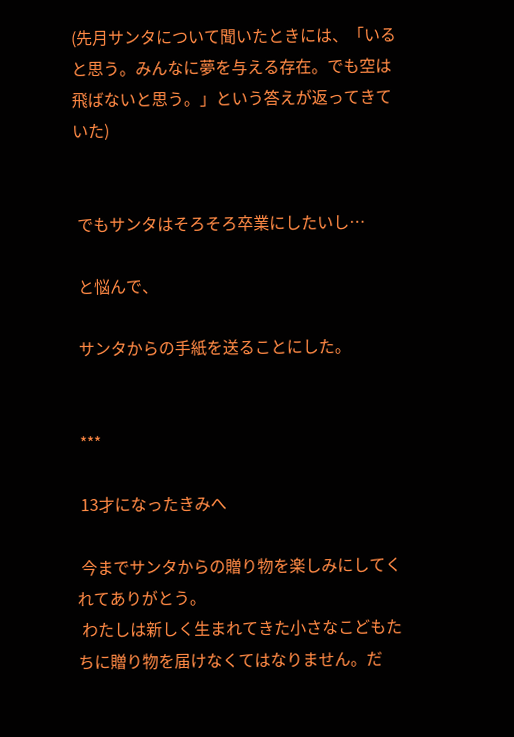(先月サンタについて聞いたときには、「いると思う。みんなに夢を与える存在。でも空は飛ばないと思う。」という答えが返ってきていた)


 でもサンタはそろそろ卒業にしたいし…

 と悩んで、

 サンタからの手紙を送ることにした。


 ***

 13才になったきみへ

 今までサンタからの贈り物を楽しみにしてくれてありがとう。
 わたしは新しく生まれてきた小さなこどもたちに贈り物を届けなくてはなりません。だ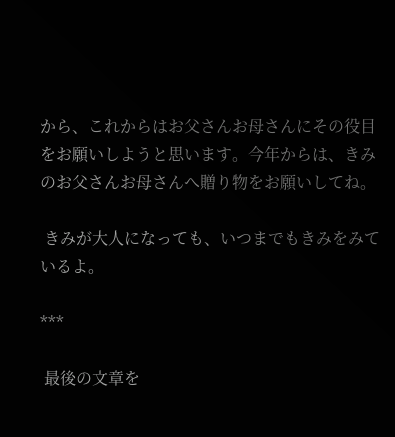から、これからはお父さんお母さんにその役目をお願いしようと思います。今年からは、きみのお父さんお母さんへ贈り物をお願いしてね。

 きみが大人になっても、いつまでもきみをみているよ。

***

 最後の文章を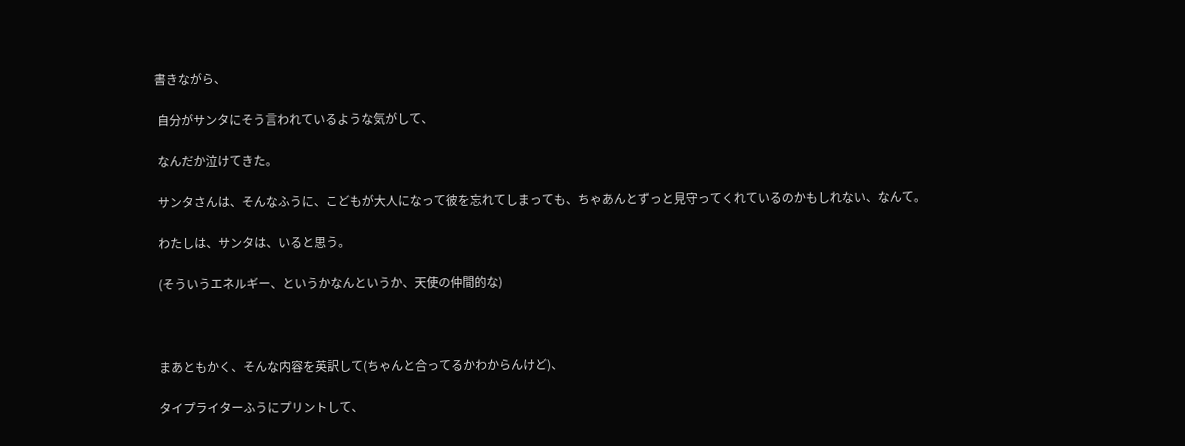書きながら、

 自分がサンタにそう言われているような気がして、

 なんだか泣けてきた。

 サンタさんは、そんなふうに、こどもが大人になって彼を忘れてしまっても、ちゃあんとずっと見守ってくれているのかもしれない、なんて。

 わたしは、サンタは、いると思う。

 (そういうエネルギー、というかなんというか、天使の仲間的な)



 まあともかく、そんな内容を英訳して(ちゃんと合ってるかわからんけど)、

 タイプライターふうにプリントして、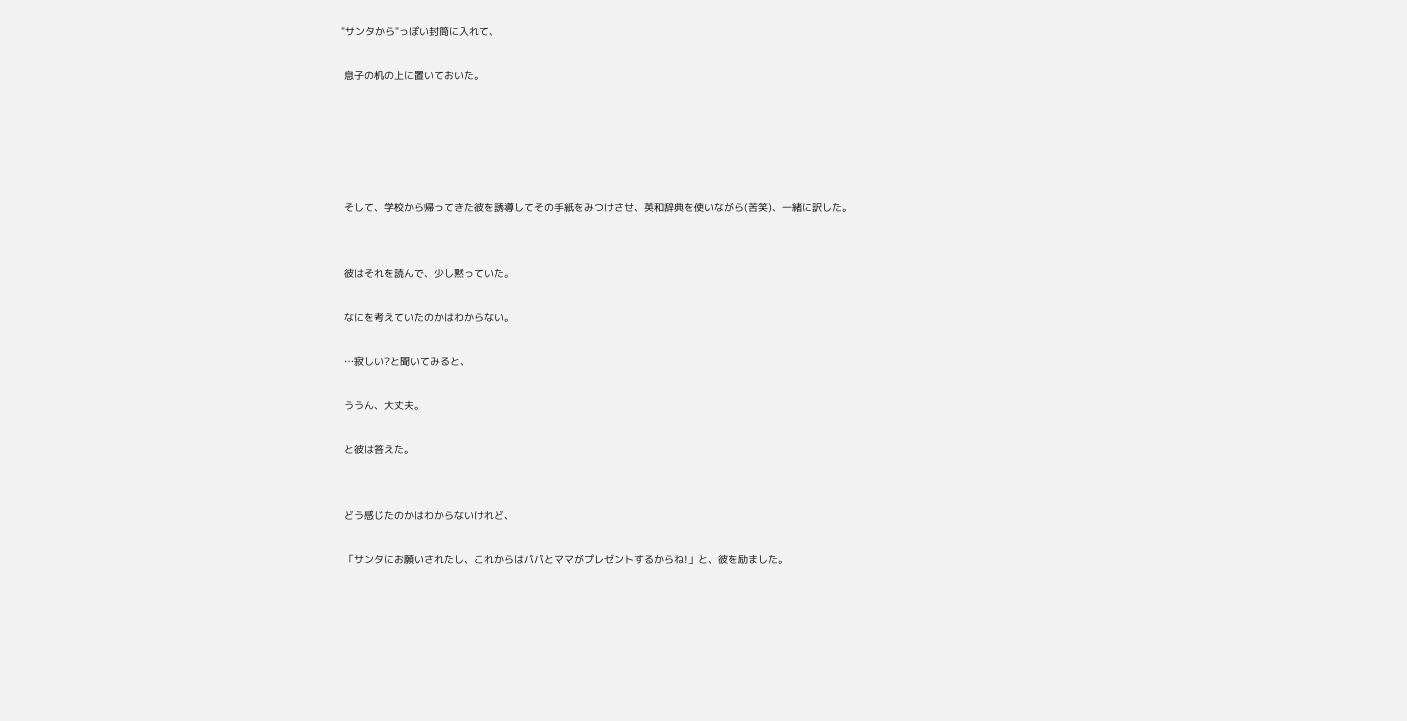"サンタから"っぽい封筒に入れて、

 息子の机の上に置いておいた。





 そして、学校から帰ってきた彼を誘導してその手紙をみつけさせ、英和辞典を使いながら(苦笑)、一緒に訳した。


 彼はそれを読んで、少し黙っていた。

 なにを考えていたのかはわからない。

 …寂しい?と聞いてみると、

 ううん、大丈夫。

 と彼は答えた。


 どう感じたのかはわからないけれど、

 「サンタにお願いされたし、これからはパパとママがプレゼントするからね!」と、彼を励ました。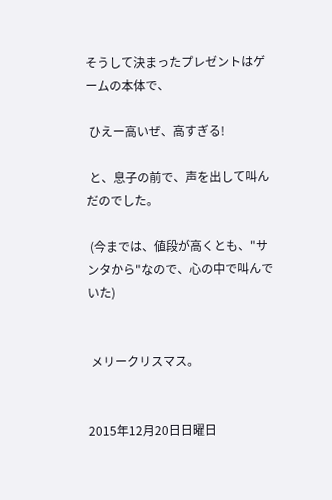そうして決まったプレゼントはゲームの本体で、

 ひえー高いぜ、高すぎる!

 と、息子の前で、声を出して叫んだのでした。

 (今までは、値段が高くとも、"サンタから"なので、心の中で叫んでいた)


 メリークリスマス。


2015年12月20日日曜日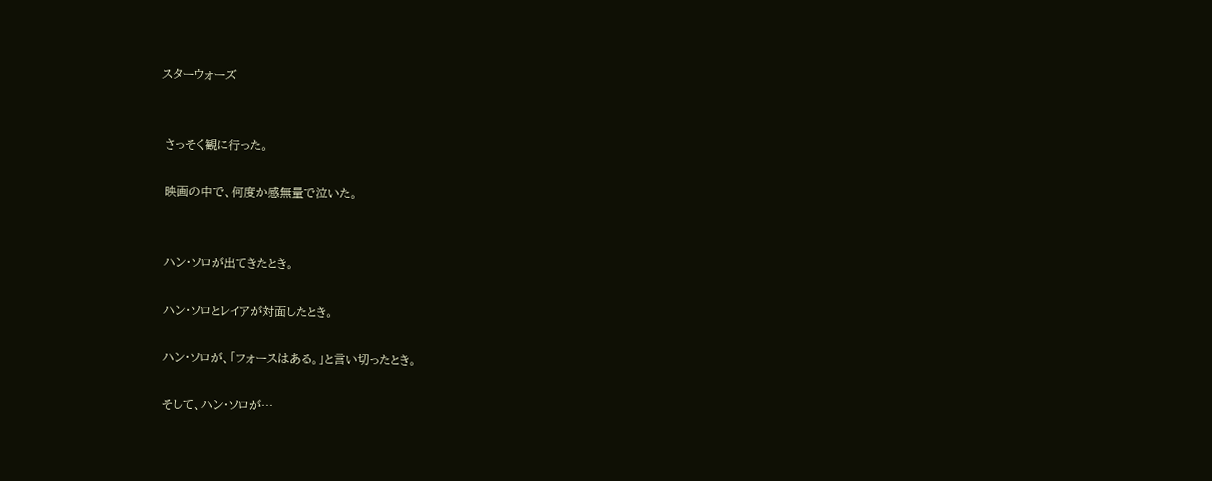スターウォーズ


 さっそく観に行った。

 映画の中で、何度か感無量で泣いた。


 ハン・ソロが出てきたとき。

 ハン・ソロとレイアが対面したとき。

 ハン・ソロが、「フォースはある。」と言い切ったとき。

 そして、ハン・ソロが…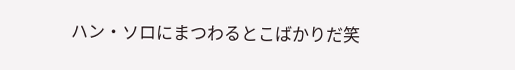ハン・ソロにまつわるとこばかりだ笑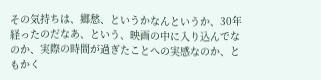その気持ちは、郷愁、というかなんというか、30年経ったのだなあ、という、映画の中に入り込んでなのか、実際の時間が過ぎたことへの実感なのか、ともかく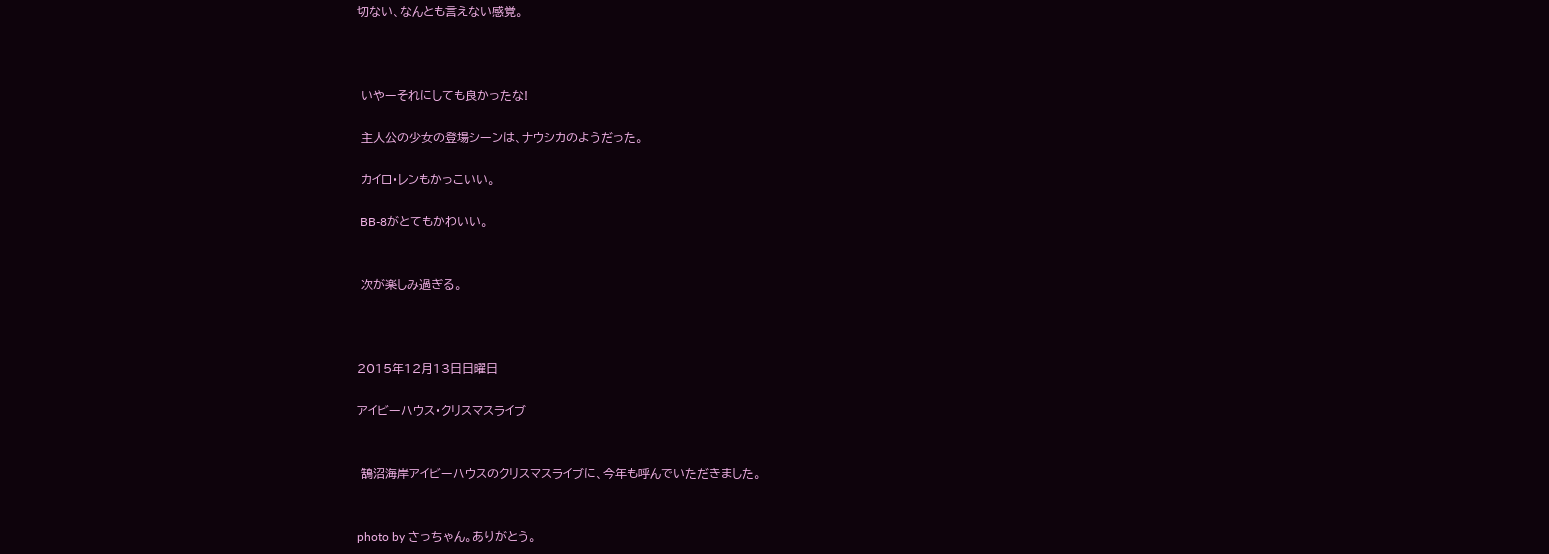切ない、なんとも言えない感覚。



 いやーそれにしても良かったな!

 主人公の少女の登場シーンは、ナウシカのようだった。

 カイロ・レンもかっこいい。

 BB-8がとてもかわいい。


 次が楽しみ過ぎる。



2015年12月13日日曜日

アイビーハウス・クリスマスライブ


 鵠沼海岸アイビーハウスのクリスマスライブに、今年も呼んでいただきました。


photo by さっちゃん。ありがとう。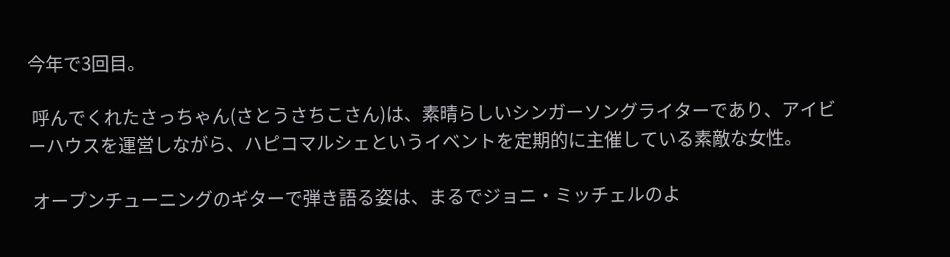今年で3回目。

 呼んでくれたさっちゃん(さとうさちこさん)は、素晴らしいシンガーソングライターであり、アイビーハウスを運営しながら、ハピコマルシェというイベントを定期的に主催している素敵な女性。

 オープンチューニングのギターで弾き語る姿は、まるでジョニ・ミッチェルのよ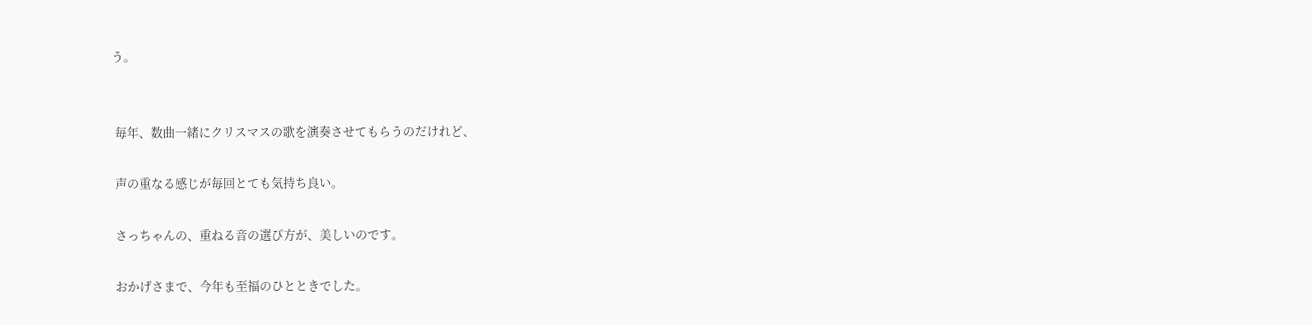う。


 毎年、数曲一緒にクリスマスの歌を演奏させてもらうのだけれど、

 声の重なる感じが毎回とても気持ち良い。

 さっちゃんの、重ねる音の選び方が、美しいのです。

 おかげさまで、今年も至福のひとときでした。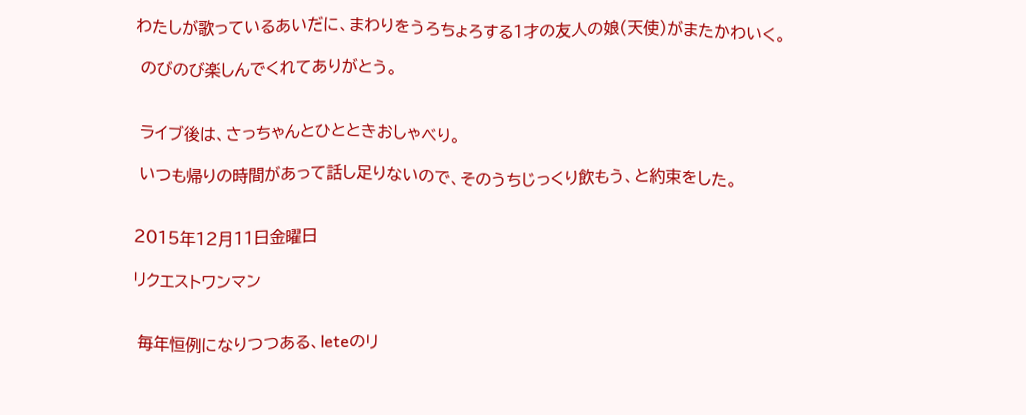わたしが歌っているあいだに、まわりをうろちょろする1才の友人の娘(天使)がまたかわいく。

 のびのび楽しんでくれてありがとう。


 ライブ後は、さっちゃんとひとときおしゃべり。

 いつも帰りの時間があって話し足りないので、そのうちじっくり飲もう、と約束をした。


2015年12月11日金曜日

リクエストワンマン


 毎年恒例になりつつある、leteのリ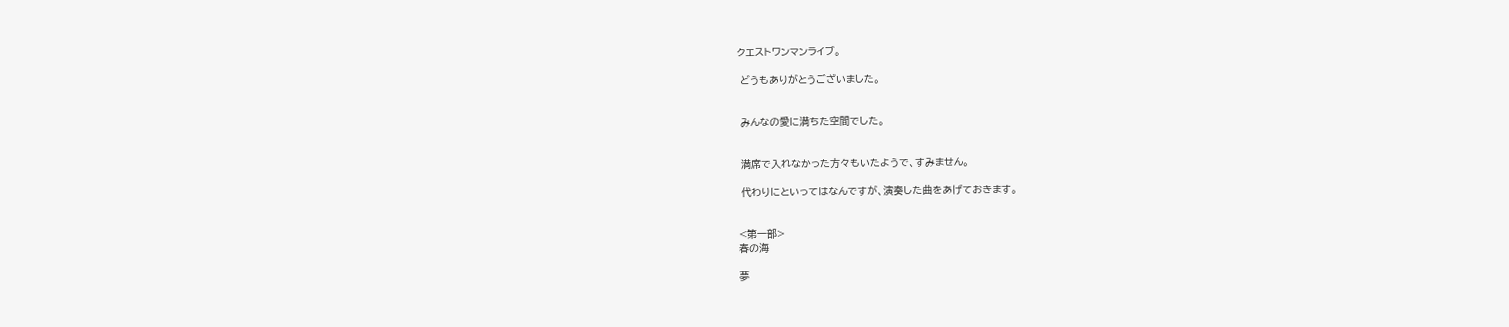クエストワンマンライブ。

 どうもありがとうございました。


 みんなの愛に満ちた空間でした。


 満席で入れなかった方々もいたようで、すみません。

 代わりにといってはなんですが、演奏した曲をあげておきます。


<第一部>
春の海

夢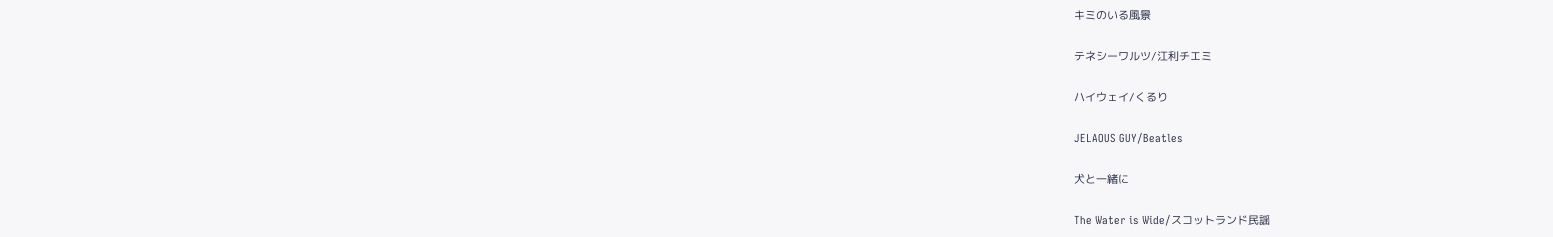キミのいる風景

テネシーワルツ/江利チエミ

ハイウェイ/くるり

JELAOUS GUY/Beatles

犬と一緒に

The Water is Wide/スコットランド民謡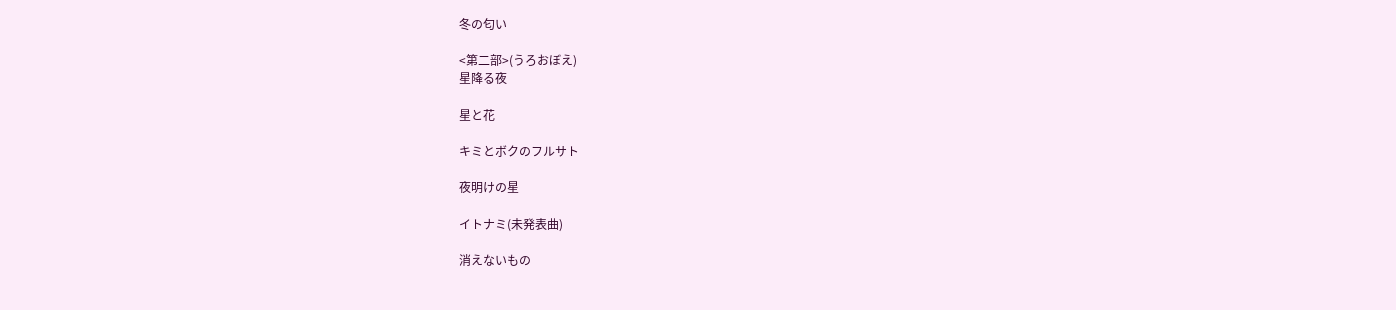冬の匂い

<第二部>(うろおぼえ)
星降る夜

星と花

キミとボクのフルサト

夜明けの星

イトナミ(未発表曲)

消えないもの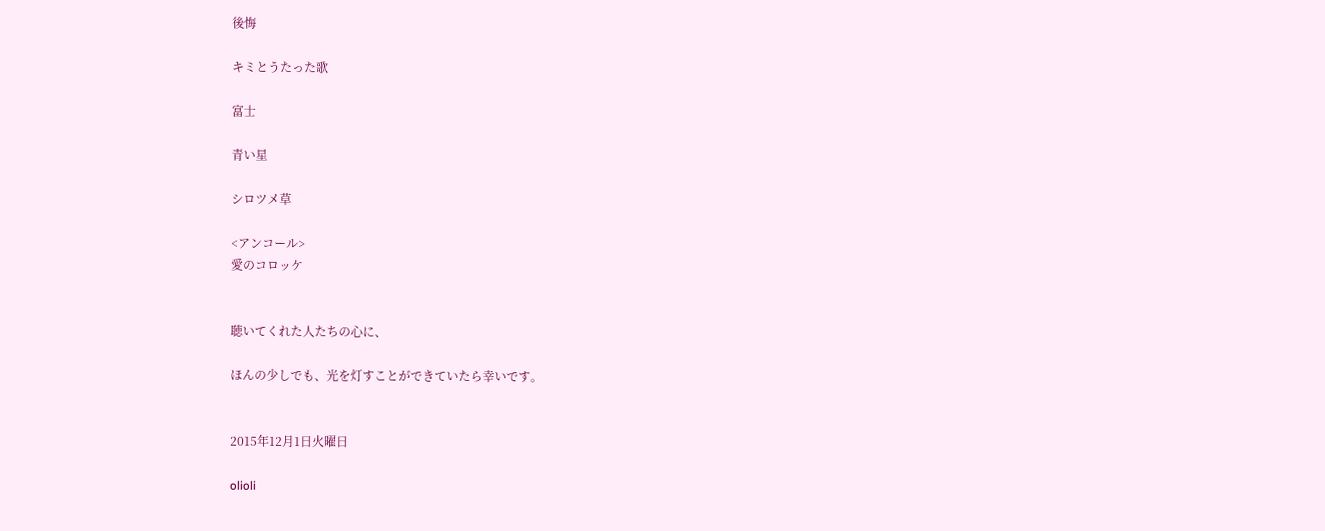後悔

キミとうたった歌

富士

青い星

シロツメ草

<アンコール>
愛のコロッケ


聴いてくれた人たちの心に、

ほんの少しでも、光を灯すことができていたら幸いです。


2015年12月1日火曜日

olioli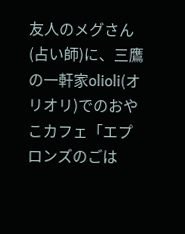友人のメグさん(占い師)に、三鷹の一軒家olioli(オリオリ)でのおやこカフェ「エプロンズのごは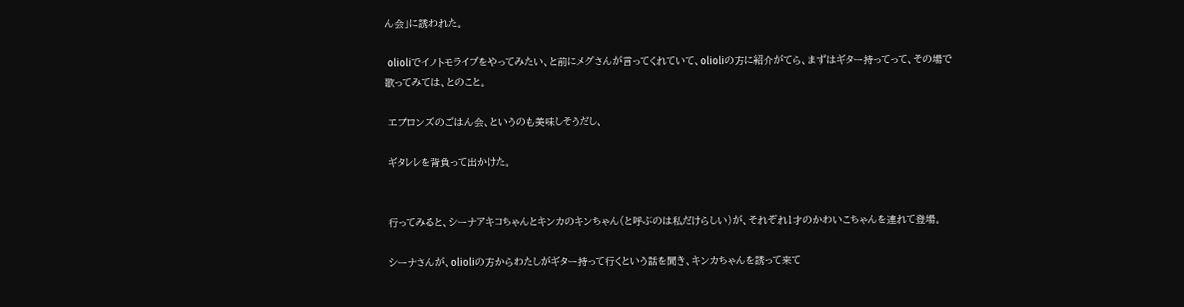ん会」に誘われた。

 olioliでイノトモライブをやってみたい、と前にメグさんが言ってくれていて、olioliの方に紹介がてら、まずはギター持ってって、その場で歌ってみては、とのこと。

 エプロンズのごはん会、というのも美味しそうだし、

 ギタレレを背負って出かけた。


 行ってみると、シーナアキコちゃんとキンカのキンちゃん(と呼ぶのは私だけらしい)が、それぞれ1才のかわいこちゃんを連れて登場。

 シーナさんが、olioliの方からわたしがギター持って行くという話を聞き、キンカちゃんを誘って来て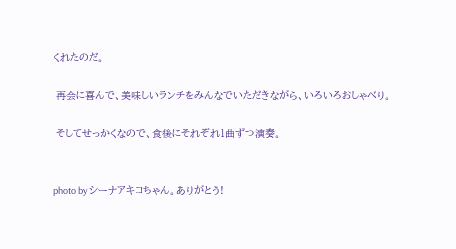くれたのだ。

 再会に喜んで、美味しいランチをみんなでいただきながら、いろいろおしゃべり。

 そしてせっかくなので、食後にそれぞれ1曲ずつ演奏。


photo by シーナアキコちゃん。ありがとう!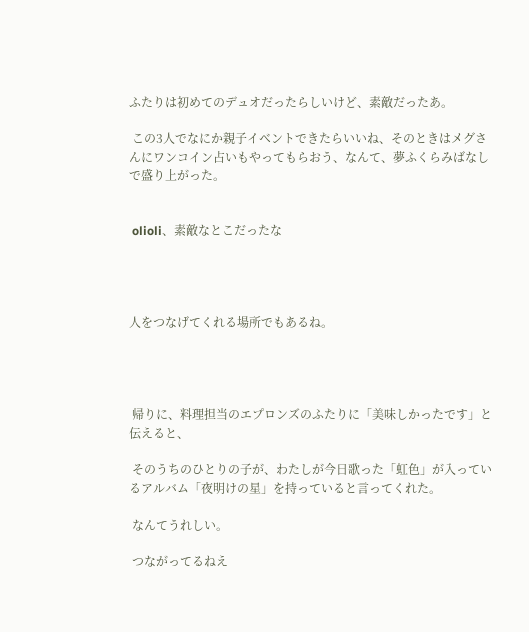ふたりは初めてのデュオだったらしいけど、素敵だったあ。

 この3人でなにか親子イベントできたらいいね、そのときはメグさんにワンコイン占いもやってもらおう、なんて、夢ふくらみばなしで盛り上がった。


 olioli、素敵なとこだったな




人をつなげてくれる場所でもあるね。




 帰りに、料理担当のエプロンズのふたりに「美味しかったです」と伝えると、

 そのうちのひとりの子が、わたしが今日歌った「虹色」が入っているアルバム「夜明けの星」を持っていると言ってくれた。

 なんてうれしい。

 つながってるねえ